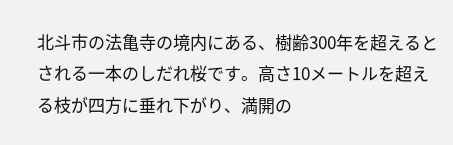北斗市の法亀寺の境内にある、樹齢300年を超えるとされる一本のしだれ桜です。高さ10メートルを超える枝が四方に垂れ下がり、満開の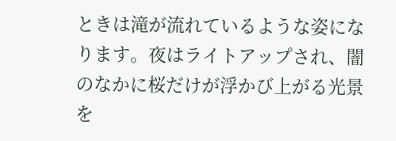ときは滝が流れているような姿になります。夜はライトアップされ、闇のなかに桜だけが浮かび上がる光景を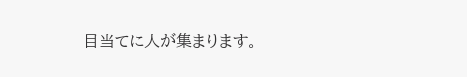目当てに人が集まります。